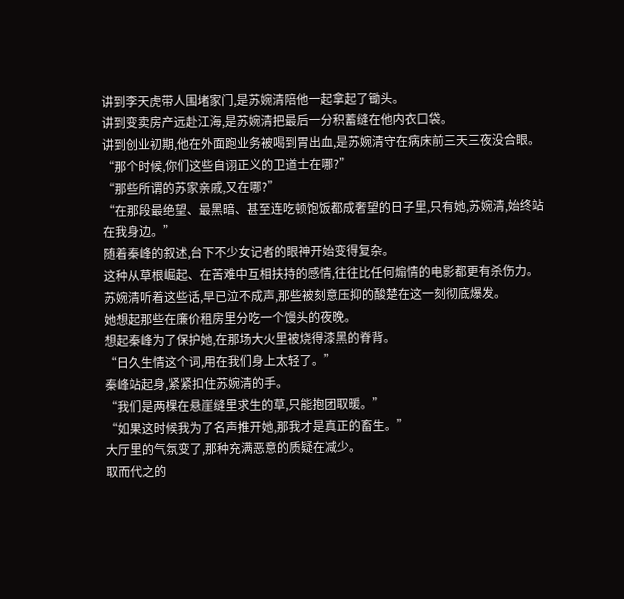讲到李天虎带人围堵家门,是苏婉清陪他一起拿起了锄头。
讲到变卖房产远赴江海,是苏婉清把最后一分积蓄缝在他内衣口袋。
讲到创业初期,他在外面跑业务被喝到胃出血,是苏婉清守在病床前三天三夜没合眼。
“那个时候,你们这些自诩正义的卫道士在哪?”
“那些所谓的苏家亲戚,又在哪?”
“在那段最绝望、最黑暗、甚至连吃顿饱饭都成奢望的日子里,只有她,苏婉清,始终站在我身边。”
随着秦峰的叙述,台下不少女记者的眼神开始变得复杂。
这种从草根崛起、在苦难中互相扶持的感情,往往比任何煽情的电影都更有杀伤力。
苏婉清听着这些话,早已泣不成声,那些被刻意压抑的酸楚在这一刻彻底爆发。
她想起那些在廉价租房里分吃一个馒头的夜晚。
想起秦峰为了保护她,在那场大火里被烧得漆黑的脊背。
“日久生情这个词,用在我们身上太轻了。”
秦峰站起身,紧紧扣住苏婉清的手。
“我们是两棵在悬崖缝里求生的草,只能抱团取暖。”
“如果这时候我为了名声推开她,那我才是真正的畜生。”
大厅里的气氛变了,那种充满恶意的质疑在减少。
取而代之的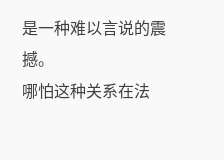是一种难以言说的震撼。
哪怕这种关系在法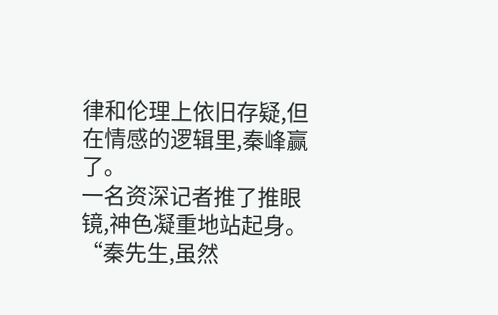律和伦理上依旧存疑,但在情感的逻辑里,秦峰赢了。
一名资深记者推了推眼镜,神色凝重地站起身。
“秦先生,虽然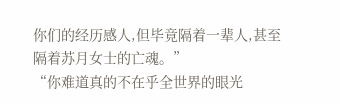你们的经历感人,但毕竟隔着一辈人,甚至隔着苏月女士的亡魂。”
“你难道真的不在乎全世界的眼光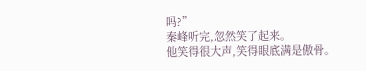吗?”
秦峰听完,忽然笑了起来。
他笑得很大声,笑得眼底满是傲骨。